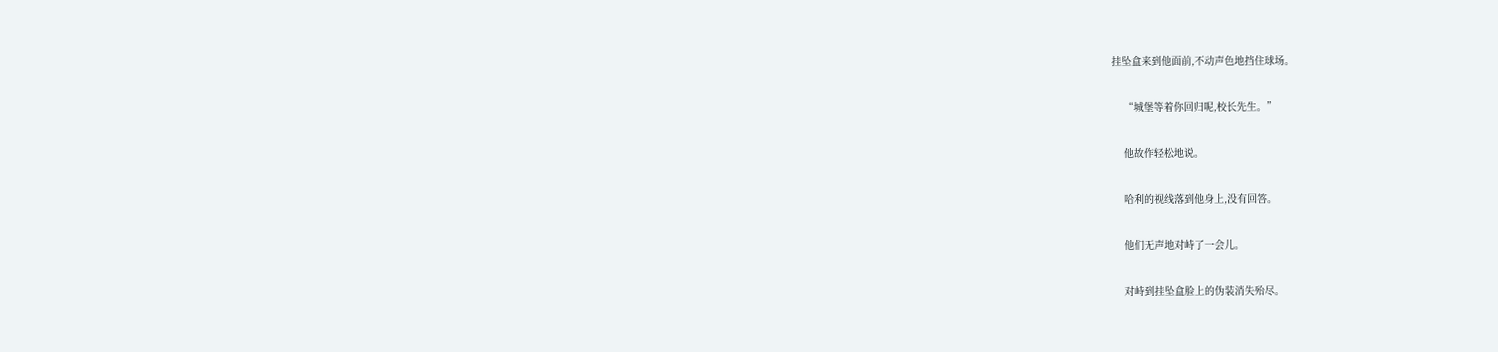挂坠盒来到他面前,不动声色地挡住球场。

    “城堡等着你回归呢,校长先生。”

    他故作轻松地说。

    哈利的视线落到他身上,没有回答。

    他们无声地对峙了一会儿。

    对峙到挂坠盒脸上的伪装消失殆尽。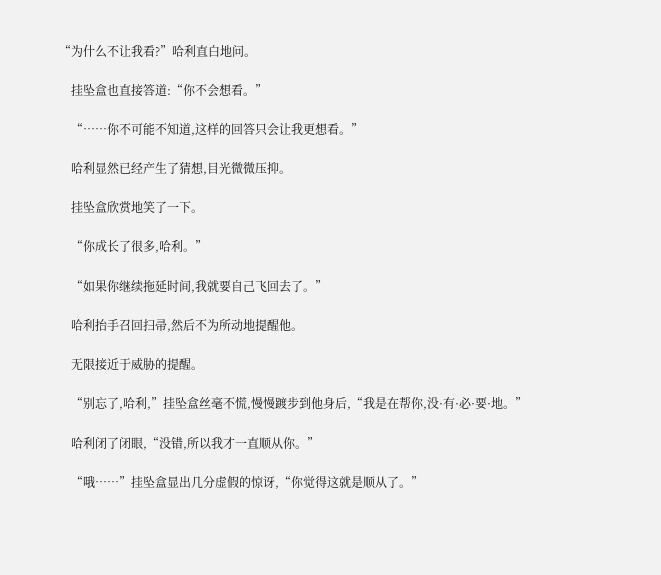“为什么不让我看?”哈利直白地问。

    挂坠盒也直接答道:“你不会想看。”

    “……你不可能不知道,这样的回答只会让我更想看。”

    哈利显然已经产生了猜想,目光微微压抑。

    挂坠盒欣赏地笑了一下。

    “你成长了很多,哈利。”

    “如果你继续拖延时间,我就要自己飞回去了。”

    哈利抬手召回扫帚,然后不为所动地提醒他。

    无限接近于威胁的提醒。

    “别忘了,哈利,”挂坠盒丝毫不慌,慢慢踱步到他身后,“我是在帮你,没·有·必·要·地。”

    哈利闭了闭眼,“没错,所以我才一直顺从你。”

    “哦……”挂坠盒显出几分虚假的惊讶,“你觉得这就是顺从了。”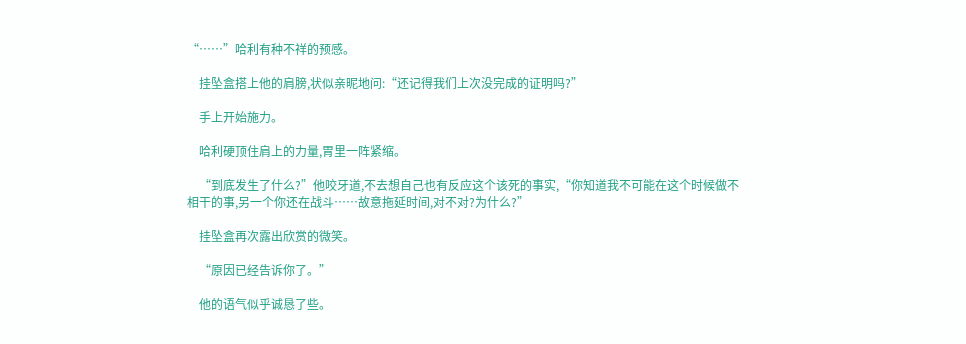“……”哈利有种不祥的预感。

    挂坠盒搭上他的肩膀,状似亲昵地问:“还记得我们上次没完成的证明吗?”

    手上开始施力。

    哈利硬顶住肩上的力量,胃里一阵紧缩。

    “到底发生了什么?”他咬牙道,不去想自己也有反应这个该死的事实,“你知道我不可能在这个时候做不相干的事,另一个你还在战斗……故意拖延时间,对不对?为什么?”

    挂坠盒再次露出欣赏的微笑。

    “原因已经告诉你了。”

    他的语气似乎诚恳了些。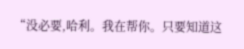“没必要,哈利。我在帮你。只要知道这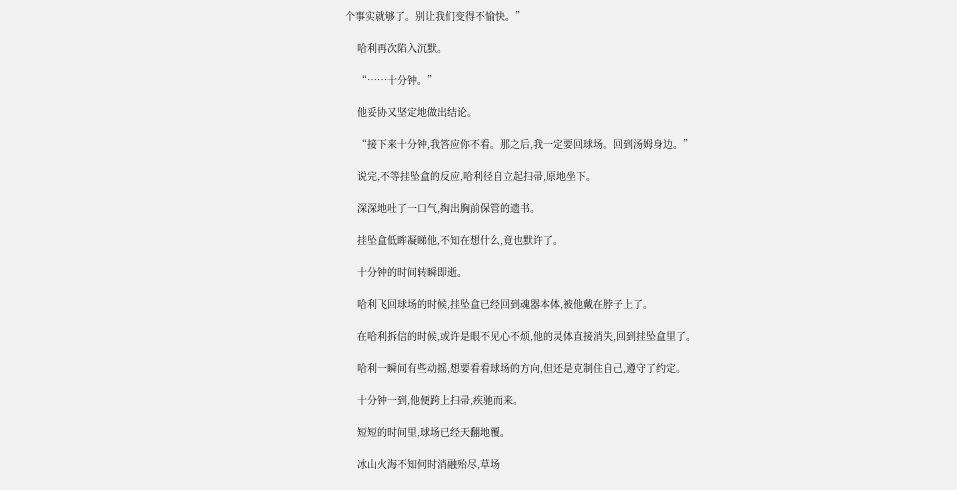个事实就够了。别让我们变得不愉快。”

    哈利再次陷入沉默。

    “……十分钟。”

    他妥协又坚定地做出结论。

    “接下来十分钟,我答应你不看。那之后,我一定要回球场。回到汤姆身边。”

    说完,不等挂坠盒的反应,哈利径自立起扫帚,原地坐下。

    深深地吐了一口气,掏出胸前保管的遗书。

    挂坠盒低眸凝睇他,不知在想什么,竟也默许了。

    十分钟的时间转瞬即逝。

    哈利飞回球场的时候,挂坠盒已经回到魂器本体,被他戴在脖子上了。

    在哈利拆信的时候,或许是眼不见心不烦,他的灵体直接消失,回到挂坠盒里了。

    哈利一瞬间有些动摇,想要看看球场的方向,但还是克制住自己,遵守了约定。

    十分钟一到,他便跨上扫帚,疾驰而来。

    短短的时间里,球场已经天翻地覆。

    冰山火海不知何时消融殆尽,草场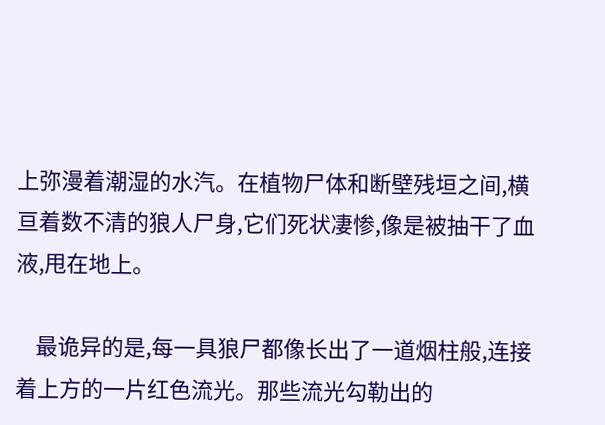上弥漫着潮湿的水汽。在植物尸体和断壁残垣之间,横亘着数不清的狼人尸身,它们死状凄惨,像是被抽干了血液,甩在地上。

    最诡异的是,每一具狼尸都像长出了一道烟柱般,连接着上方的一片红色流光。那些流光勾勒出的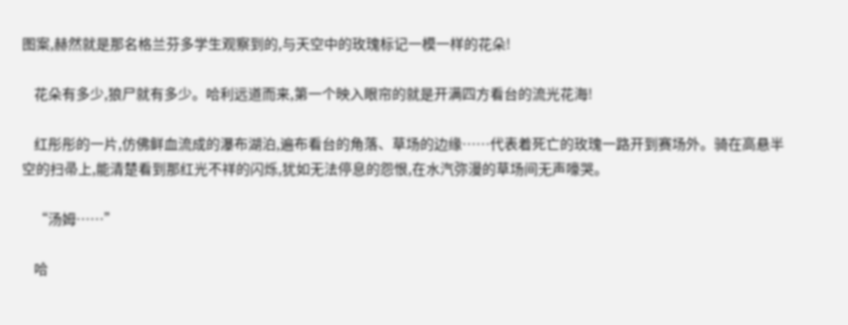图案,赫然就是那名格兰芬多学生观察到的,与天空中的玫瑰标记一模一样的花朵!

    花朵有多少,狼尸就有多少。哈利远道而来,第一个映入眼帘的就是开满四方看台的流光花海!

    红彤彤的一片,仿佛鲜血流成的瀑布湖泊,遍布看台的角落、草场的边缘……代表着死亡的玫瑰一路开到赛场外。骑在高悬半空的扫帚上,能清楚看到那红光不祥的闪烁,犹如无法停息的怨恨,在水汽弥漫的草场间无声嚎哭。

    “汤姆……”

    哈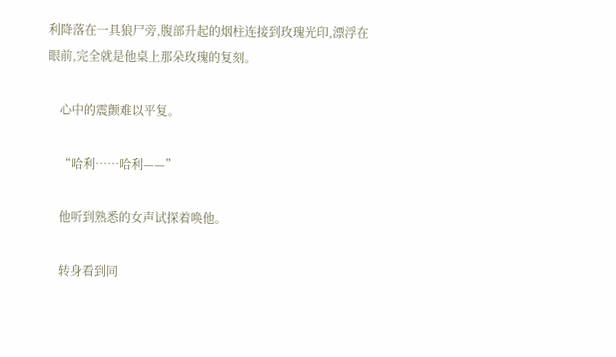利降落在一具狼尸旁,腹部升起的烟柱连接到玫瑰光印,漂浮在眼前,完全就是他桌上那朵玫瑰的复刻。

    心中的震颤难以平复。

    “哈利……哈利——”

    他听到熟悉的女声试探着唤他。

    转身看到同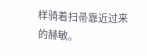样骑着扫帚靠近过来的赫敏。